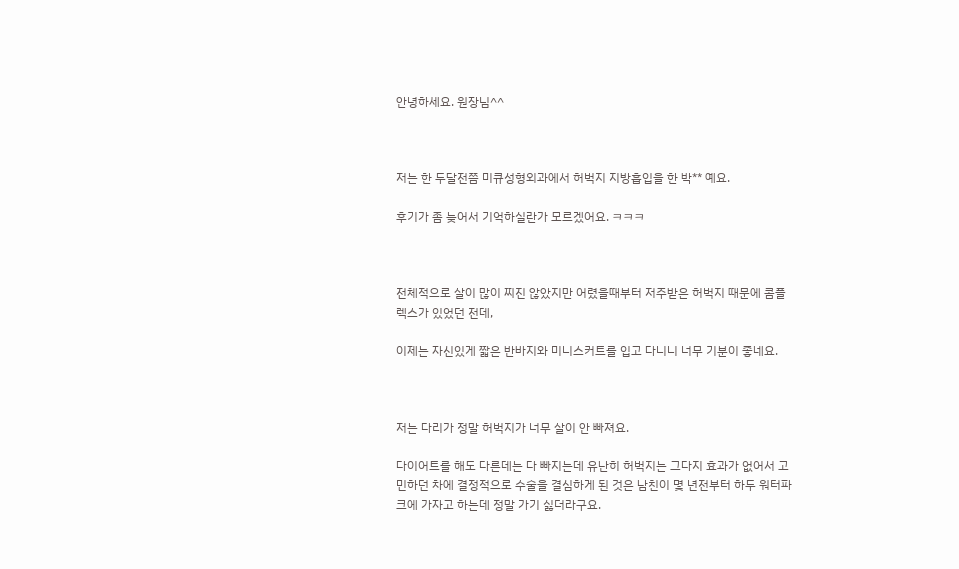안녕하세요. 원장님^^



저는 한 두달전쯤 미큐성형외과에서 허벅지 지방흡입을 한 박** 예요.

후기가 좀 늦어서 기억하실란가 모르겠어요. ㅋㅋㅋ



전체적으로 살이 많이 찌진 않았지만 어렸을때부터 저주받은 허벅지 때문에 콤플렉스가 있었던 전데,

이제는 자신있게 짧은 반바지와 미니스커트를 입고 다니니 너무 기분이 좋네요.



저는 다리가 정말 허벅지가 너무 살이 안 빠져요.

다이어트를 해도 다른데는 다 빠지는데 유난히 허벅지는 그다지 효과가 없어서 고민하던 차에 결정적으로 수술을 결심하게 된 것은 남친이 몇 년전부터 하두 워터파크에 가자고 하는데 정말 가기 싫더라구요.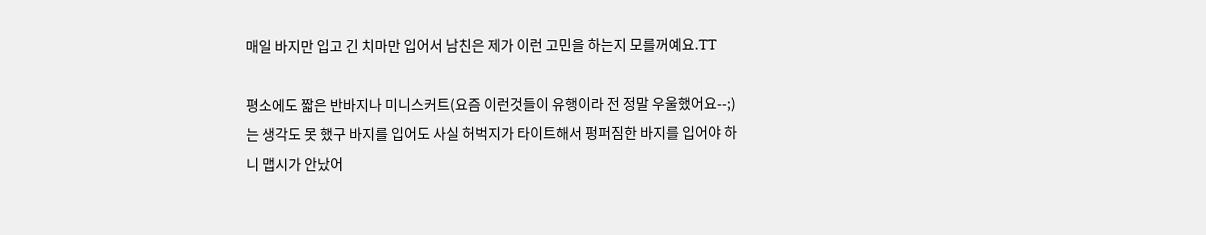매일 바지만 입고 긴 치마만 입어서 남친은 제가 이런 고민을 하는지 모를꺼예요.TT

평소에도 짧은 반바지나 미니스커트(요즘 이런것들이 유행이라 전 정말 우울했어요--;)는 생각도 못 했구 바지를 입어도 사실 허벅지가 타이트해서 펑퍼짐한 바지를 입어야 하니 맵시가 안났어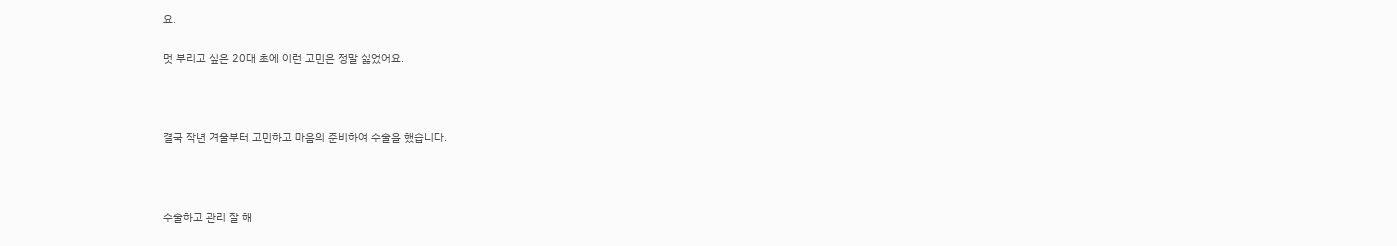요.

멋 부리고 싶은 20대 초에 이런 고민은 정말 싫었어요.



결국 작년 겨울부터 고민하고 마음의 준비하여 수술을 했습니다.



수술하고 관리 잘 해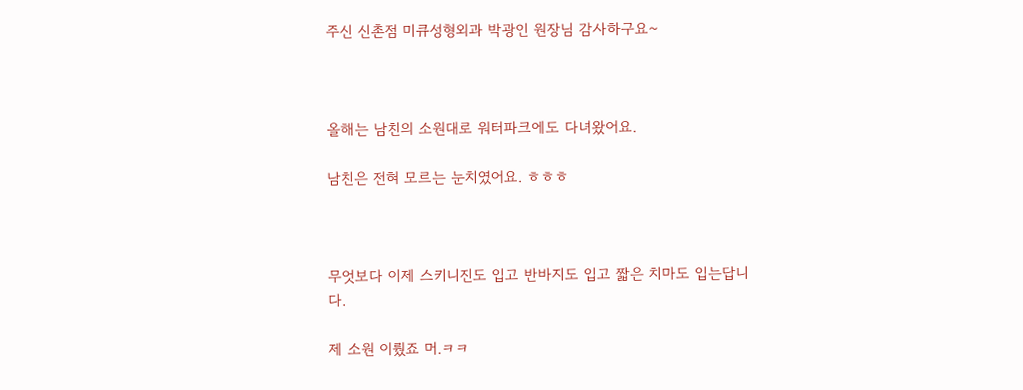주신 신촌점 미큐성형외과 박광인 원장님 감사하구요~



올해는 남친의 소원대로 워터파크에도 다녀왔어요.

남친은 전혀 모르는 눈치였어요. ㅎㅎㅎ



무엇보다 이제 스키니진도 입고 반바지도 입고 짧은 치마도 입는답니다.

제 소원 이뤘죠 머.ㅋㅋ